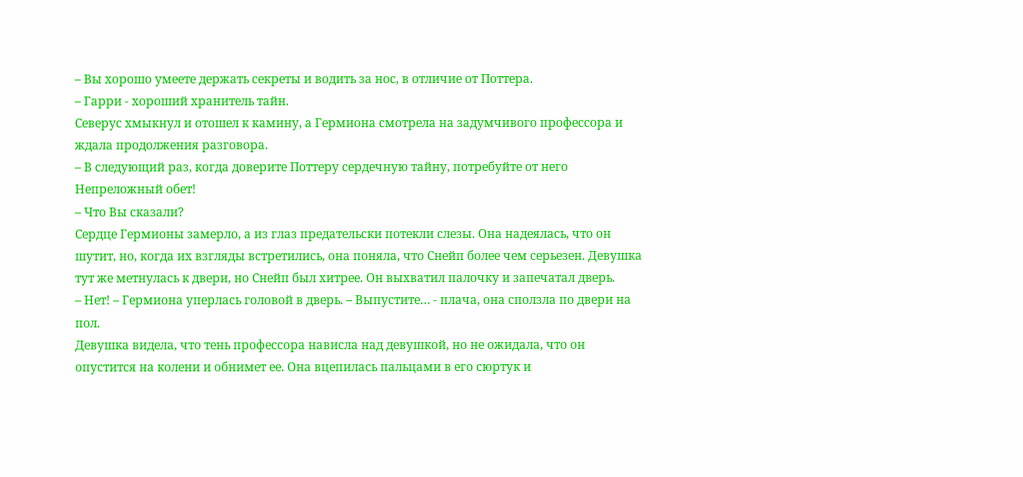– Вы хорошо умеете держать секреты и водить за нос, в отличие от Поттера.
– Гарри - хороший хранитель тайн.
Северус хмыкнул и отошел к камину, а Гермиона смотрела на задумчивого профессора и ждала продолжения разговора.
– В следующий раз, когда доверите Поттеру сердечную тайну, потребуйте от него Непреложный обет!
– Что Вы сказали?
Сердце Гермионы замерло, а из глаз предательски потекли слезы. Она надеялась, что он шутит, но, когда их взгляды встретились, она поняла, что Снейп более чем серьезен. Девушка тут же метнулась к двери, но Снейп был хитрее. Он выхватил палочку и запечатал дверь.
– Нет! – Гермиона уперлась головой в дверь. – Выпустите… - плача, она сползла по двери на пол.
Девушка видела, что тень профессора нависла над девушкой, но не ожидала, что он опустится на колени и обнимет ее. Она вцепилась пальцами в его сюртук и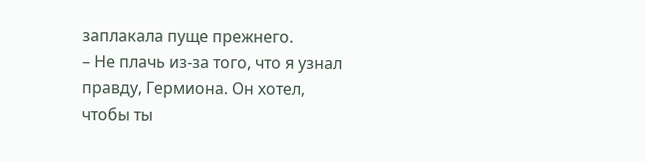заплакала пуще прежнего.
– Не плачь из-за того, что я узнал правду, Гермиона. Он хотел, чтобы ты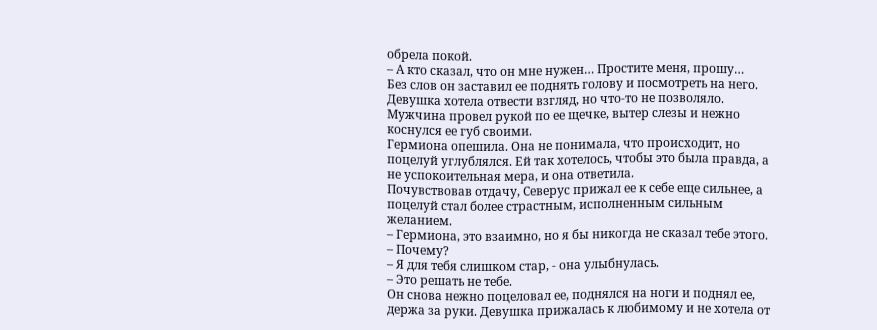обрела покой.
– А кто сказал, что он мне нужен… Простите меня, прошу…
Без слов он заставил ее поднять голову и посмотреть на него. Девушка хотела отвести взгляд, но что-то не позволяло. Мужчина провел рукой по ее щечке, вытер слезы и нежно коснулся ее губ своими.
Гермиона опешила. Она не понимала, что происходит, но поцелуй углублялся. Ей так хотелось, чтобы это была правда, а не успокоительная мера, и она ответила.
Почувствовав отдачу, Северус прижал ее к себе еще сильнее, а поцелуй стал более страстным, исполненным сильным желанием.
– Гермиона, это взаимно, но я бы никогда не сказал тебе этого.
– Почему?
– Я для тебя слишком стар, - она улыбнулась.
– Это решать не тебе.
Он снова нежно поцеловал ее, поднялся на ноги и поднял ее, держа за руки. Девушка прижалась к любимому и не хотела от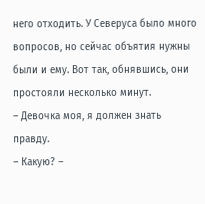него отходить. У Северуса было много вопросов, но сейчас объятия нужны были и ему. Вот так, обнявшись, они простояли несколько минут.
– Девочка моя, я должен знать правду.
– Какую? –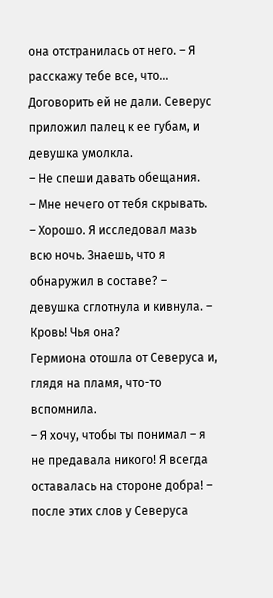она отстранилась от него. – Я расскажу тебе все, что…
Договорить ей не дали. Северус приложил палец к ее губам, и девушка умолкла.
– Не спеши давать обещания.
– Мне нечего от тебя скрывать.
– Хорошо. Я исследовал мазь всю ночь. Знаешь, что я обнаружил в составе? – девушка сглотнула и кивнула. – Кровь! Чья она?
Гермиона отошла от Северуса и, глядя на пламя, что-то вспомнила.
– Я хочу, чтобы ты понимал – я не предавала никого! Я всегда оставалась на стороне добра! – после этих слов у Северуса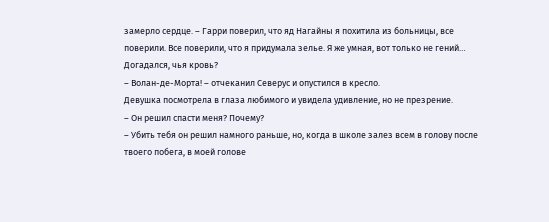замерло сердце. – Гарри поверил, что яд Нагайны я похитила из больницы, все поверили. Все поверили, что я придумала зелье. Я же умная, вот только не гений… Догадался, чья кровь?
– Волан-де-Морта! – отчеканил Северус и опустился в кресло.
Девушка посмотрела в глаза любимого и увидела удивление, но не презрение.
– Он решил спасти меня? Почему?
– Убить тебя он решил намного раньше, но, когда в школе залез всем в голову после твоего побега, в моей голове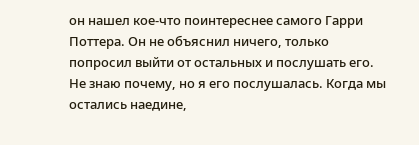он нашел кое-что поинтереснее самого Гарри Поттера. Он не объяснил ничего, только попросил выйти от остальных и послушать его. Не знаю почему, но я его послушалась. Когда мы остались наедине,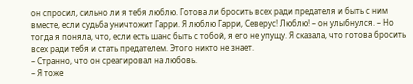он спросил, сильно ли я тебя люблю. Готова ли бросить всех ради предателя и быть с ним вместе, если судьба уничтожит Гарри. Я люблю Гарри, Северус! Люблю! – он улыбнулся. – Но тогда я поняла, что, если есть шанс быть с тобой, я его не упущу. Я сказала, что готова бросить всех ради тебя и стать предателем. Этого никто не знает.
– Странно, что он среагировал на любовь.
– Я тоже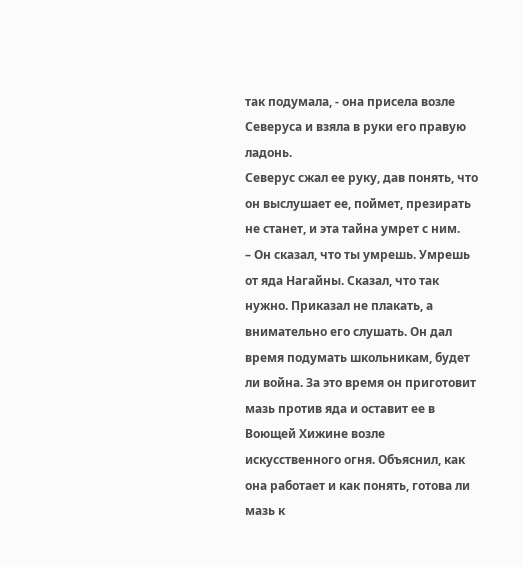так подумала, - она присела возле Северуса и взяла в руки его правую ладонь.
Северус сжал ее руку, дав понять, что он выслушает ее, поймет, презирать не станет, и эта тайна умрет с ним.
– Он сказал, что ты умрешь. Умрешь от яда Нагайны. Сказал, что так нужно. Приказал не плакать, а внимательно его слушать. Он дал время подумать школьникам, будет ли война. За это время он приготовит мазь против яда и оставит ее в Воющей Хижине возле искусственного огня. Объяснил, как она работает и как понять, готова ли мазь к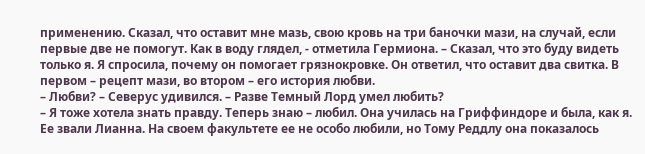применению. Сказал, что оставит мне мазь, свою кровь на три баночки мази, на случай, если первые две не помогут. Как в воду глядел, - отметила Гермиона. – Сказал, что это буду видеть только я. Я спросила, почему он помогает грязнокровке. Он ответил, что оставит два свитка. В первом – рецепт мази, во втором – его история любви.
– Любви? – Северус удивился. – Разве Темный Лорд умел любить?
– Я тоже хотела знать правду. Теперь знаю – любил. Она училась на Гриффиндоре и была, как я. Ее звали Лианна. На своем факультете ее не особо любили, но Тому Реддлу она показалось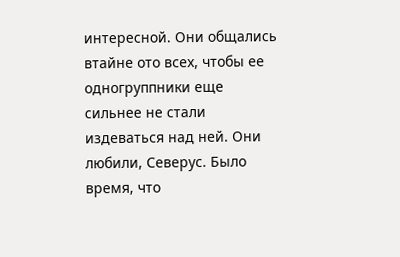интересной. Они общались втайне ото всех, чтобы ее одногруппники еще сильнее не стали издеваться над ней. Они любили, Северус. Было время, что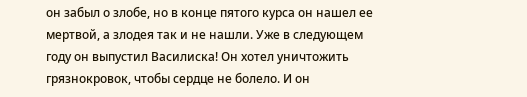он забыл о злобе, но в конце пятого курса он нашел ее мертвой, а злодея так и не нашли. Уже в следующем году он выпустил Василиска! Он хотел уничтожить грязнокровок, чтобы сердце не болело. И он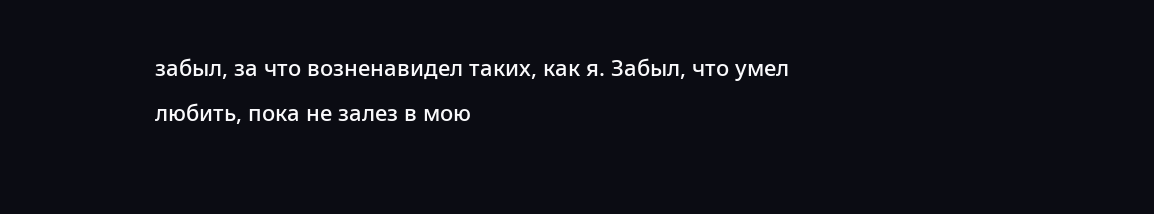забыл, за что возненавидел таких, как я. Забыл, что умел любить, пока не залез в мою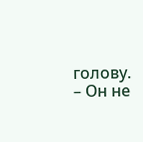голову.
– Он не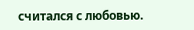считался с любовью.